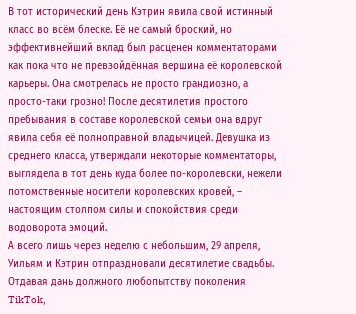В тот исторический день Кэтрин явила свой истинный класс во всём блеске. Её не самый броский, но эффективнейший вклад был расценен комментаторами как пока что не превзойдённая вершина её королевской карьеры. Она смотрелась не просто грандиозно, а просто-таки грозно! После десятилетия простого пребывания в составе королевской семьи она вдруг явила себя её полноправной владычицей. Девушка из среднего класса, утверждали некоторые комментаторы, выглядела в тот день куда более по-королевски, нежели потомственные носители королевских кровей, – настоящим столпом силы и спокойствия среди водоворота эмоций.
А всего лишь через неделю с небольшим, 29 апреля, Уильям и Кэтрин отпраздновали десятилетие свадьбы. Отдавая дань должного любопытству поколения TikTok,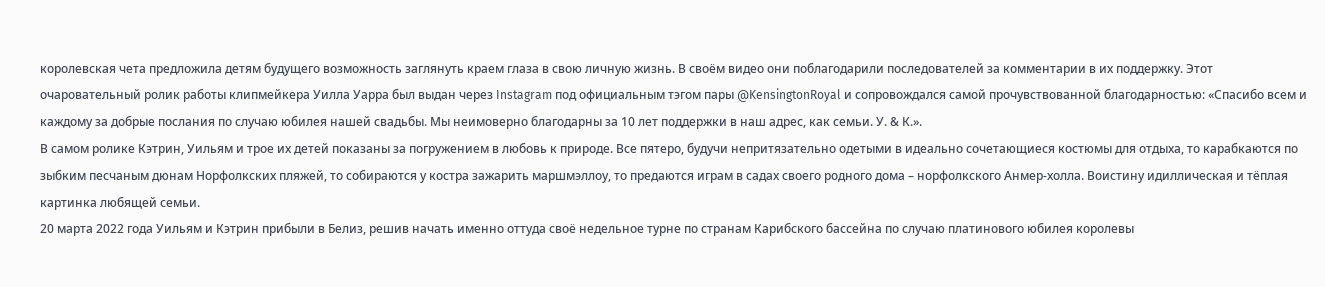королевская чета предложила детям будущего возможность заглянуть краем глаза в свою личную жизнь. В своём видео они поблагодарили последователей за комментарии в их поддержку. Этот очаровательный ролик работы клипмейкера Уилла Уарра был выдан через Instagram под официальным тэгом пары @KensingtonRoyal и сопровождался самой прочувствованной благодарностью: «Спасибо всем и каждому за добрые послания по случаю юбилея нашей свадьбы. Мы неимоверно благодарны за 10 лет поддержки в наш адрес, как семьи. У. & К.».
В самом ролике Кэтрин, Уильям и трое их детей показаны за погружением в любовь к природе. Все пятеро, будучи непритязательно одетыми в идеально сочетающиеся костюмы для отдыха, то карабкаются по зыбким песчаным дюнам Норфолкских пляжей, то собираются у костра зажарить маршмэллоу, то предаются играм в садах своего родного дома – норфолкского Анмер-холла. Воистину идиллическая и тёплая картинка любящей семьи.
20 марта 2022 года Уильям и Кэтрин прибыли в Белиз, решив начать именно оттуда своё недельное турне по странам Карибского бассейна по случаю платинового юбилея королевы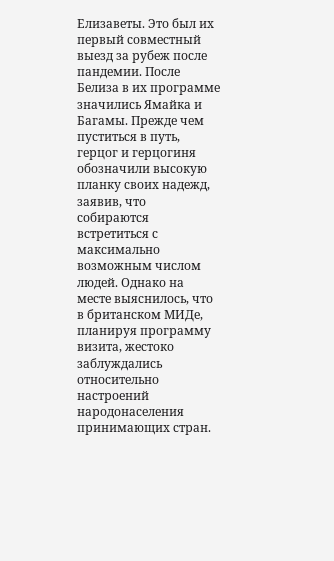Елизаветы. Это был их первый совместный выезд за рубеж после пандемии. После Белиза в их программе значились Ямайка и Багамы. Прежде чем пуститься в путь, герцог и герцогиня обозначили высокую планку своих надежд, заявив, что собираются встретиться с максимально возможным числом людей. Однако на месте выяснилось, что в британском МИДе, планируя программу визита, жестоко заблуждались относительно настроений народонаселения принимающих стран.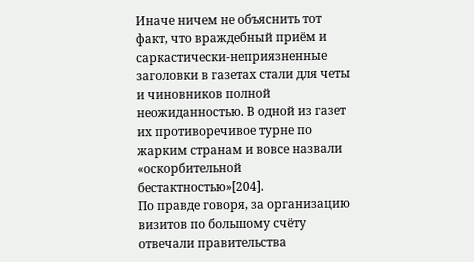Иначе ничем не объяснить тот факт, что враждебный приём и саркастически-неприязненные заголовки в газетах стали для четы и чиновников полной неожиданностью. В одной из газет их противоречивое турне по жарким странам и вовсе назвали «оскорбительной бестактностью»[204].
По правде говоря, за организацию визитов по большому счёту отвечали правительства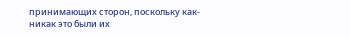принимающих сторон, поскольку как-никак это были их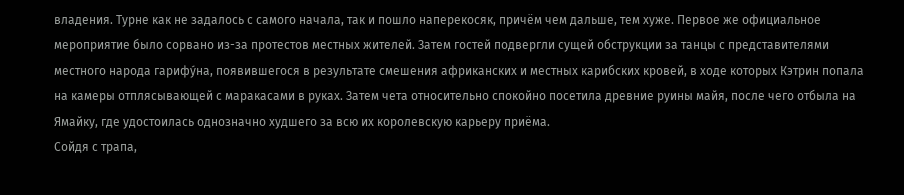владения. Турне как не задалось с самого начала, так и пошло наперекосяк, причём чем дальше, тем хуже. Первое же официальное мероприятие было сорвано из-за протестов местных жителей. Затем гостей подвергли сущей обструкции за танцы с представителями местного народа гарифу́на, появившегося в результате смешения африканских и местных карибских кровей, в ходе которых Кэтрин попала на камеры отплясывающей с маракасами в руках. Затем чета относительно спокойно посетила древние руины майя, после чего отбыла на Ямайку, где удостоилась однозначно худшего за всю их королевскую карьеру приёма.
Сойдя с трапа,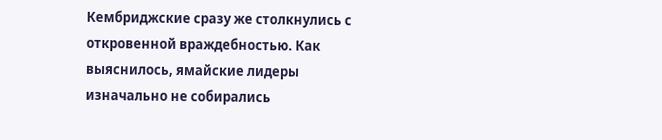Кембриджские сразу же столкнулись с откровенной враждебностью. Как выяснилось, ямайские лидеры изначально не собирались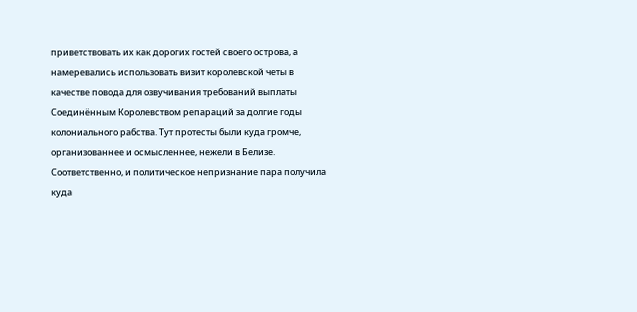приветствовать их как дорогих гостей своего острова, а намеревались использовать визит королевской четы в качестве повода для озвучивания требований выплаты Соединённым Королевством репараций за долгие годы колониального рабства. Тут протесты были куда громче, организованнее и осмысленнее, нежели в Белизе. Соответственно, и политическое непризнание пара получила куда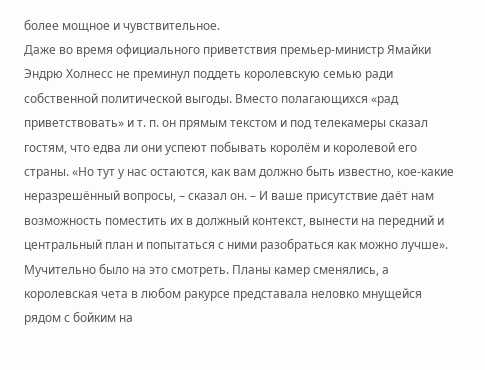более мощное и чувствительное.
Даже во время официального приветствия премьер-министр Ямайки Эндрю Холнесс не преминул поддеть королевскую семью ради собственной политической выгоды. Вместо полагающихся «рад приветствовать» и т. п. он прямым текстом и под телекамеры сказал гостям, что едва ли они успеют побывать королём и королевой его страны. «Но тут у нас остаются, как вам должно быть известно, кое-какие неразрешённый вопросы, – сказал он. – И ваше присутствие даёт нам возможность поместить их в должный контекст, вынести на передний и центральный план и попытаться с ними разобраться как можно лучше».
Мучительно было на это смотреть. Планы камер сменялись, а королевская чета в любом ракурсе представала неловко мнущейся рядом с бойким на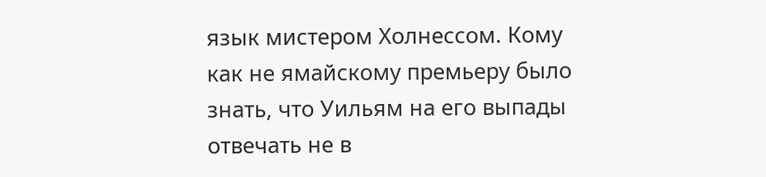язык мистером Холнессом. Кому как не ямайскому премьеру было знать, что Уильям на его выпады отвечать не в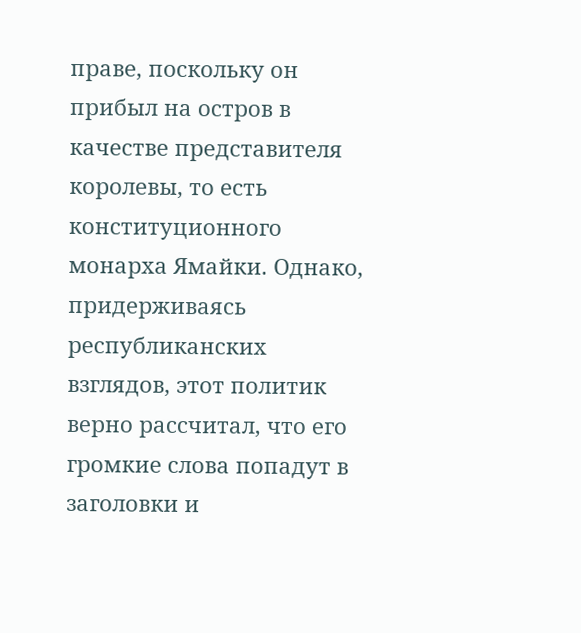праве, поскольку он прибыл на остров в качестве представителя королевы, то есть конституционного монарха Ямайки. Однако, придерживаясь республиканских взглядов, этот политик верно рассчитал, что его громкие слова попадут в заголовки и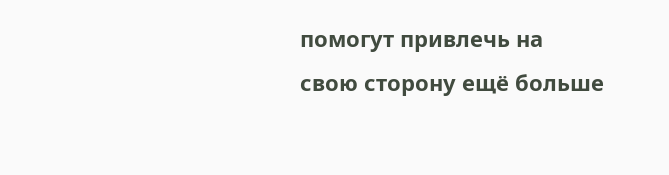помогут привлечь на свою сторону ещё больше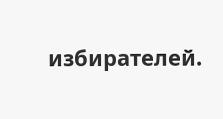избирателей.